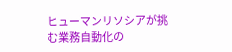ヒューマンリソシアが挑む業務自動化の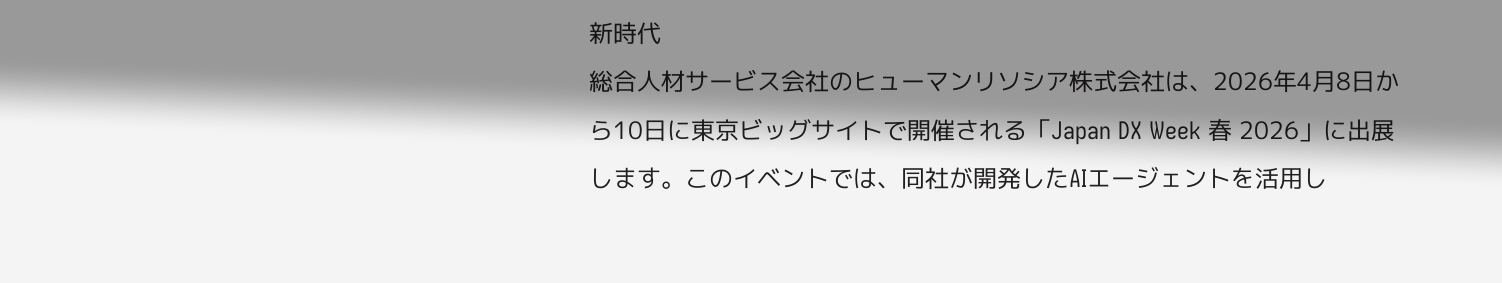新時代
総合人材サービス会社のヒューマンリソシア株式会社は、2026年4月8日から10日に東京ビッグサイトで開催される「Japan DX Week 春 2026」に出展します。このイベントでは、同社が開発したAIエージェントを活用し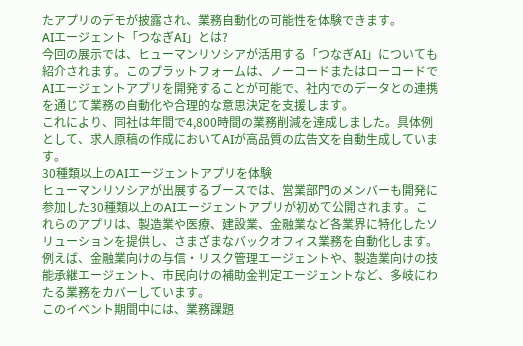たアプリのデモが披露され、業務自動化の可能性を体験できます。
AIエージェント「つなぎAI」とは?
今回の展示では、ヒューマンリソシアが活用する「つなぎAI」についても紹介されます。このプラットフォームは、ノーコードまたはローコードでAIエージェントアプリを開発することが可能で、社内でのデータとの連携を通じて業務の自動化や合理的な意思決定を支援します。
これにより、同社は年間で4,800時間の業務削減を達成しました。具体例として、求人原稿の作成においてAIが高品質の広告文を自動生成しています。
30種類以上のAIエージェントアプリを体験
ヒューマンリソシアが出展するブースでは、営業部門のメンバーも開発に参加した30種類以上のAIエージェントアプリが初めて公開されます。これらのアプリは、製造業や医療、建設業、金融業など各業界に特化したソリューションを提供し、さまざまなバックオフィス業務を自動化します。
例えば、金融業向けの与信・リスク管理エージェントや、製造業向けの技能承継エージェント、市民向けの補助金判定エージェントなど、多岐にわたる業務をカバーしています。
このイベント期間中には、業務課題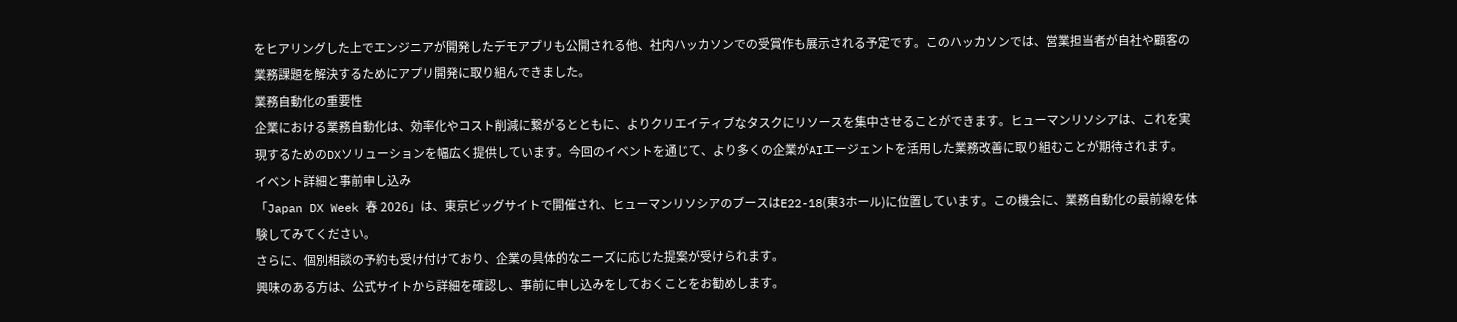をヒアリングした上でエンジニアが開発したデモアプリも公開される他、社内ハッカソンでの受賞作も展示される予定です。このハッカソンでは、営業担当者が自社や顧客の業務課題を解決するためにアプリ開発に取り組んできました。
業務自動化の重要性
企業における業務自動化は、効率化やコスト削減に繋がるとともに、よりクリエイティブなタスクにリソースを集中させることができます。ヒューマンリソシアは、これを実現するためのDXソリューションを幅広く提供しています。今回のイベントを通じて、より多くの企業がAIエージェントを活用した業務改善に取り組むことが期待されます。
イベント詳細と事前申し込み
「Japan DX Week 春 2026」は、東京ビッグサイトで開催され、ヒューマンリソシアのブースはE22-18(東3ホール)に位置しています。この機会に、業務自動化の最前線を体験してみてください。
さらに、個別相談の予約も受け付けており、企業の具体的なニーズに応じた提案が受けられます。
興味のある方は、公式サイトから詳細を確認し、事前に申し込みをしておくことをお勧めします。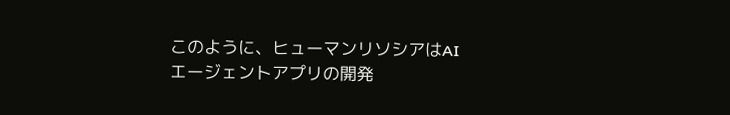このように、ヒューマンリソシアはAIエージェントアプリの開発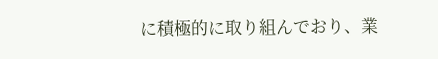に積極的に取り組んでおり、業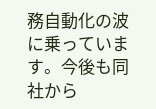務自動化の波に乗っています。今後も同社から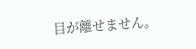目が離せません。